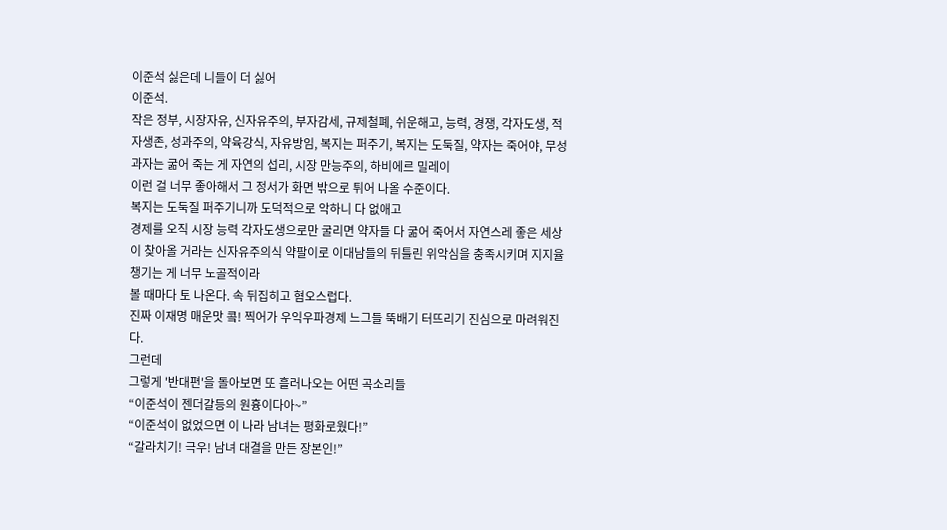이준석 싫은데 니들이 더 싫어
이준석.
작은 정부, 시장자유, 신자유주의, 부자감세, 규제철폐, 쉬운해고, 능력, 경쟁, 각자도생, 적자생존, 성과주의, 약육강식, 자유방임, 복지는 퍼주기, 복지는 도둑질, 약자는 죽어야, 무성과자는 굶어 죽는 게 자연의 섭리, 시장 만능주의, 하비에르 밀레이
이런 걸 너무 좋아해서 그 정서가 화면 밖으로 튀어 나올 수준이다.
복지는 도둑질 퍼주기니까 도덕적으로 악하니 다 없애고
경제를 오직 시장 능력 각자도생으로만 굴리면 약자들 다 굶어 죽어서 자연스레 좋은 세상이 찾아올 거라는 신자유주의식 약팔이로 이대남들의 뒤틀린 위악심을 충족시키며 지지율 챙기는 게 너무 노골적이라
볼 때마다 토 나온다. 속 뒤집히고 혐오스럽다.
진짜 이재명 매운맛 콬! 찍어가 우익우파경제 느그들 뚝배기 터뜨리기 진심으로 마려워진다.
그런데
그렇게 '반대편'을 돌아보면 또 흘러나오는 어떤 곡소리들
“이준석이 젠더갈등의 원흉이다아~”
“이준석이 없었으면 이 나라 남녀는 평화로웠다!”
“갈라치기! 극우! 남녀 대결을 만든 장본인!”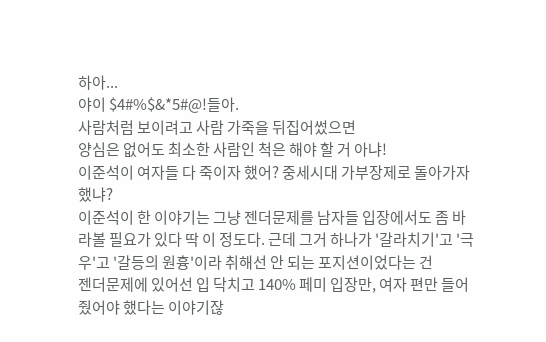하아...
야이 $4#%$&*5#@!들아.
사람처럼 보이려고 사람 가죽을 뒤집어썼으면
양심은 없어도 최소한 사람인 척은 해야 할 거 아냐!
이준석이 여자들 다 죽이자 했어? 중세시대 가부장제로 돌아가자 했냐?
이준석이 한 이야기는 그냥 젠더문제를 남자들 입장에서도 좀 바라볼 필요가 있다 딱 이 정도다. 근데 그거 하나가 '갈라치기'고 '극우'고 '갈등의 원흉'이라 취해선 안 되는 포지션이었다는 건
젠더문제에 있어선 입 닥치고 140% 페미 입장만, 여자 편만 들어줬어야 했다는 이야기잖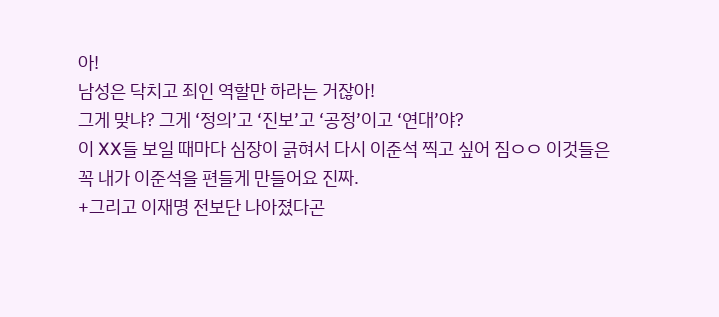아!
남성은 닥치고 죄인 역할만 하라는 거잖아!
그게 맞냐? 그게 ‘정의’고 ‘진보’고 ‘공정’이고 ‘연대’야?
이 XX들 보일 때마다 심장이 긁혀서 다시 이준석 찍고 싶어 짐ㅇㅇ 이것들은 꼭 내가 이준석을 편들게 만들어요 진짜.
+그리고 이재명 전보단 나아졌다곤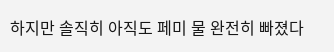하지만 솔직히 아직도 페미 물 완전히 빠졌다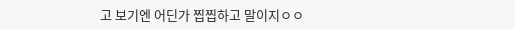고 보기엔 어딘가 찝찝하고 말이지ㅇㅇ